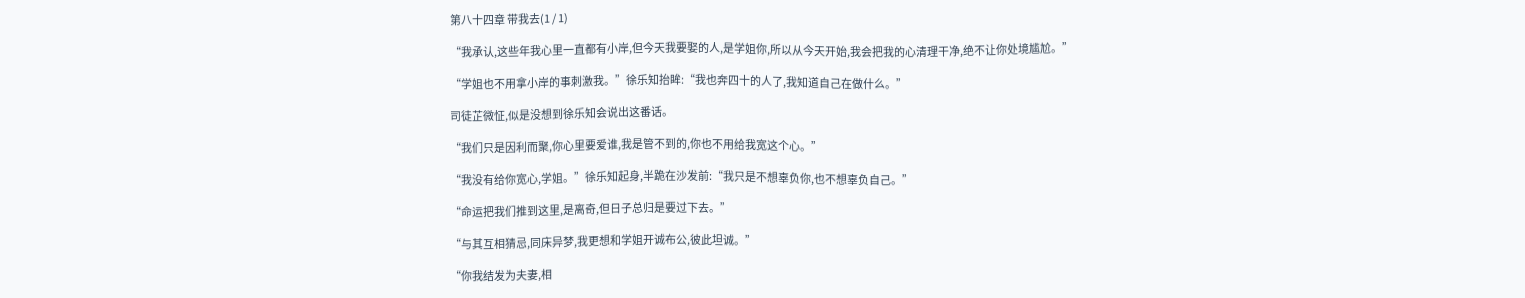第八十四章 带我去(1 / 1)

“我承认,这些年我心里一直都有小岸,但今天我要娶的人,是学姐你,所以从今天开始,我会把我的心清理干净,绝不让你处境尴尬。”

“学姐也不用拿小岸的事刺激我。”徐乐知抬眸:“我也奔四十的人了,我知道自己在做什么。”

司徒芷微怔,似是没想到徐乐知会说出这番话。

“我们只是因利而聚,你心里要爱谁,我是管不到的,你也不用给我宽这个心。”

“我没有给你宽心,学姐。”徐乐知起身,半跪在沙发前:“我只是不想辜负你,也不想辜负自己。”

“命运把我们推到这里,是离奇,但日子总归是要过下去。”

“与其互相猜忌,同床异梦,我更想和学姐开诚布公,彼此坦诚。”

“你我结发为夫妻,相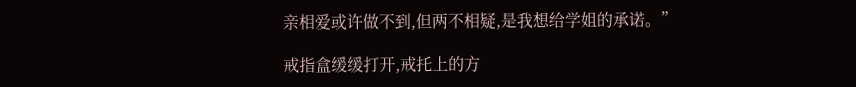亲相爱或许做不到,但两不相疑,是我想给学姐的承诺。”

戒指盒缓缓打开,戒托上的方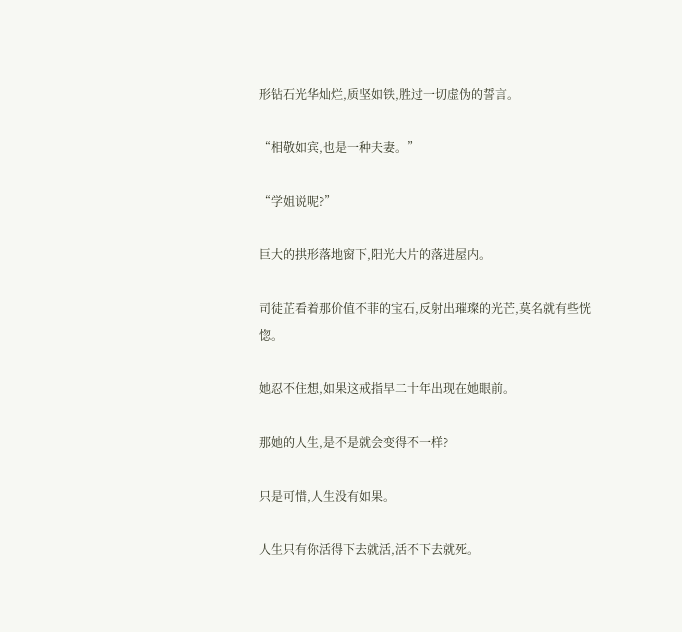形钻石光华灿烂,质坚如铁,胜过一切虚伪的誓言。

“相敬如宾,也是一种夫妻。”

“学姐说呢?”

巨大的拱形落地窗下,阳光大片的落进屋内。

司徒芷看着那价值不菲的宝石,反射出璀璨的光芒,莫名就有些恍惚。

她忍不住想,如果这戒指早二十年出现在她眼前。

那她的人生,是不是就会变得不一样?

只是可惜,人生没有如果。

人生只有你活得下去就活,活不下去就死。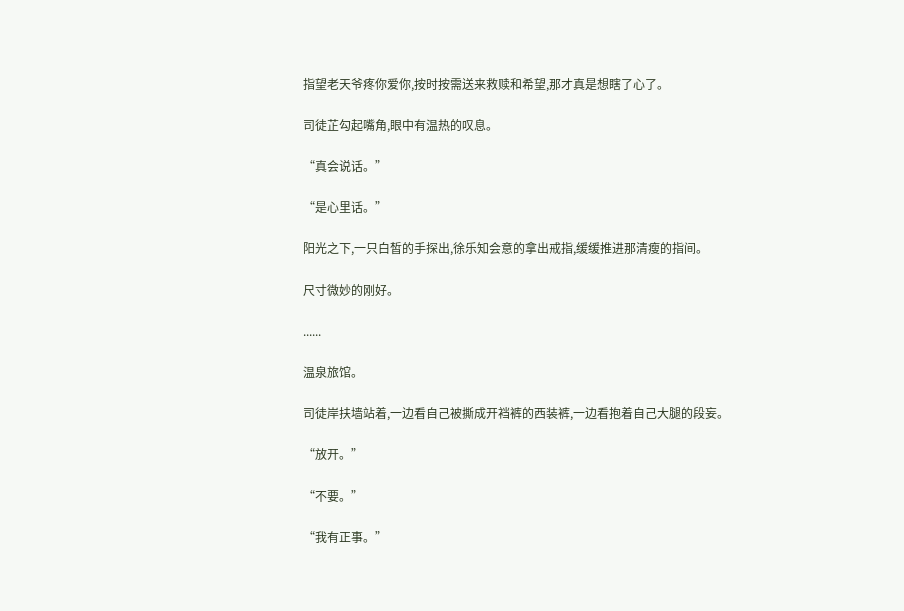指望老天爷疼你爱你,按时按需送来救赎和希望,那才真是想瞎了心了。

司徒芷勾起嘴角,眼中有温热的叹息。

“真会说话。”

“是心里话。”

阳光之下,一只白皙的手探出,徐乐知会意的拿出戒指,缓缓推进那清瘦的指间。

尺寸微妙的刚好。

......

温泉旅馆。

司徒岸扶墙站着,一边看自己被撕成开裆裤的西装裤,一边看抱着自己大腿的段妄。

“放开。”

“不要。”

“我有正事。”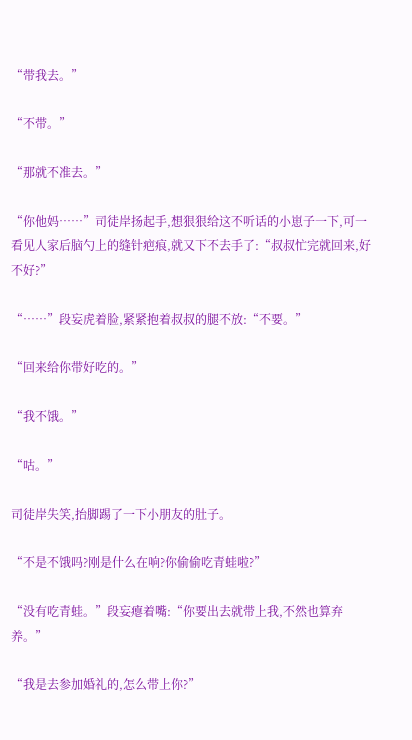“带我去。”

“不带。”

“那就不准去。”

“你他妈……”司徒岸扬起手,想狠狠给这不听话的小崽子一下,可一看见人家后脑勺上的缝针疤痕,就又下不去手了:“叔叔忙完就回来,好不好?”

“……”段妄虎着脸,紧紧抱着叔叔的腿不放:“不要。”

“回来给你带好吃的。”

“我不饿。”

“咕。”

司徒岸失笑,抬脚踢了一下小朋友的肚子。

“不是不饿吗?刚是什么在响?你偷偷吃青蛙啦?”

“没有吃青蛙。”段妄瘪着嘴:“你要出去就带上我,不然也算弃养。”

“我是去参加婚礼的,怎么带上你?”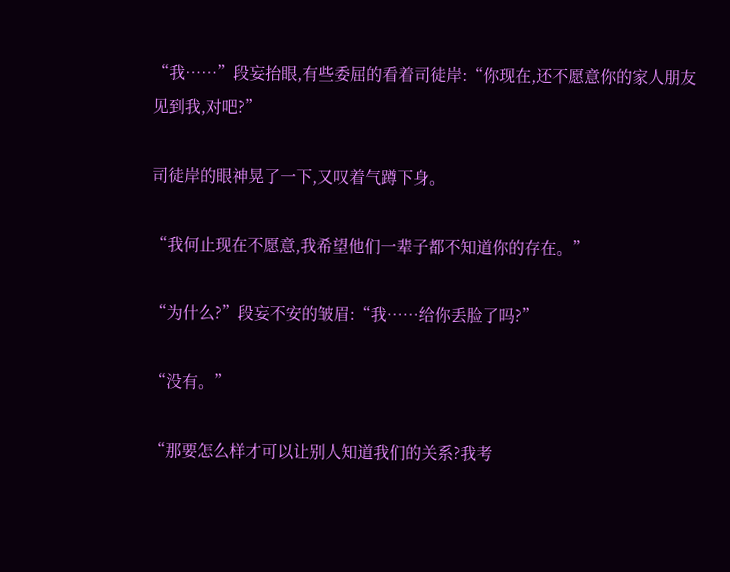“我……”段妄抬眼,有些委屈的看着司徒岸:“你现在,还不愿意你的家人朋友见到我,对吧?”

司徒岸的眼神晃了一下,又叹着气蹲下身。

“我何止现在不愿意,我希望他们一辈子都不知道你的存在。”

“为什么?”段妄不安的皱眉:“我……给你丢脸了吗?”

“没有。”

“那要怎么样才可以让别人知道我们的关系?我考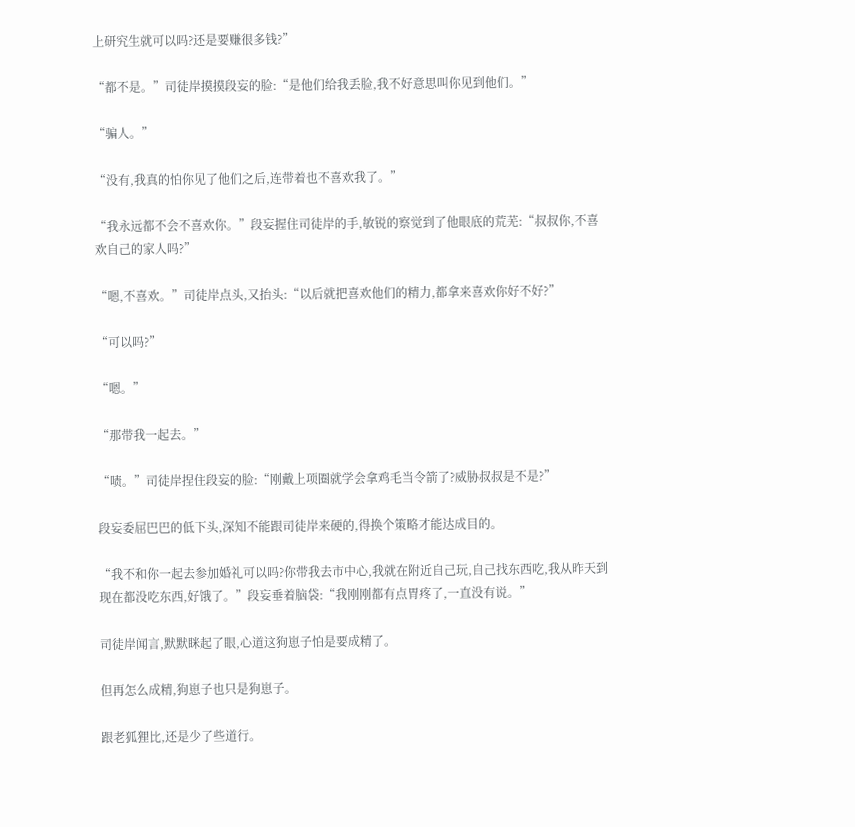上研究生就可以吗?还是要赚很多钱?”

“都不是。”司徒岸摸摸段妄的脸:“是他们给我丢脸,我不好意思叫你见到他们。”

“骗人。”

“没有,我真的怕你见了他们之后,连带着也不喜欢我了。”

“我永远都不会不喜欢你。”段妄握住司徒岸的手,敏锐的察觉到了他眼底的荒芜:“叔叔你,不喜欢自己的家人吗?”

“嗯,不喜欢。”司徒岸点头,又抬头:“以后就把喜欢他们的精力,都拿来喜欢你好不好?”

“可以吗?”

“嗯。”

“那带我一起去。”

“啧。”司徒岸捏住段妄的脸:“刚戴上项圈就学会拿鸡毛当令箭了?威胁叔叔是不是?”

段妄委屈巴巴的低下头,深知不能跟司徒岸来硬的,得换个策略才能达成目的。

“我不和你一起去参加婚礼可以吗?你带我去市中心,我就在附近自己玩,自己找东西吃,我从昨天到现在都没吃东西,好饿了。”段妄垂着脑袋:“我刚刚都有点胃疼了,一直没有说。”

司徒岸闻言,默默眯起了眼,心道这狗崽子怕是要成精了。

但再怎么成精,狗崽子也只是狗崽子。

跟老狐狸比,还是少了些道行。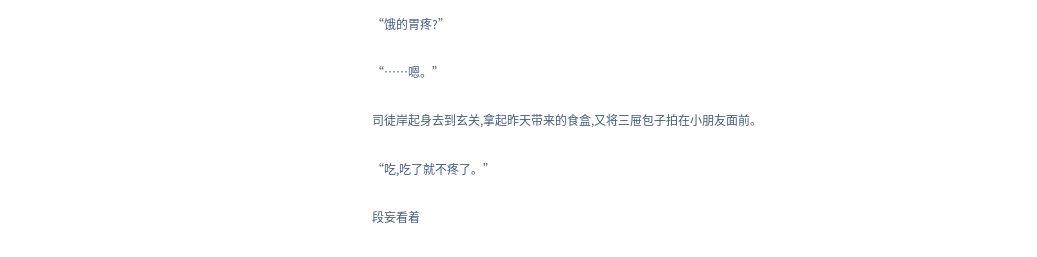“饿的胃疼?”

“……嗯。”

司徒岸起身去到玄关,拿起昨天带来的食盒,又将三屉包子拍在小朋友面前。

“吃,吃了就不疼了。”

段妄看着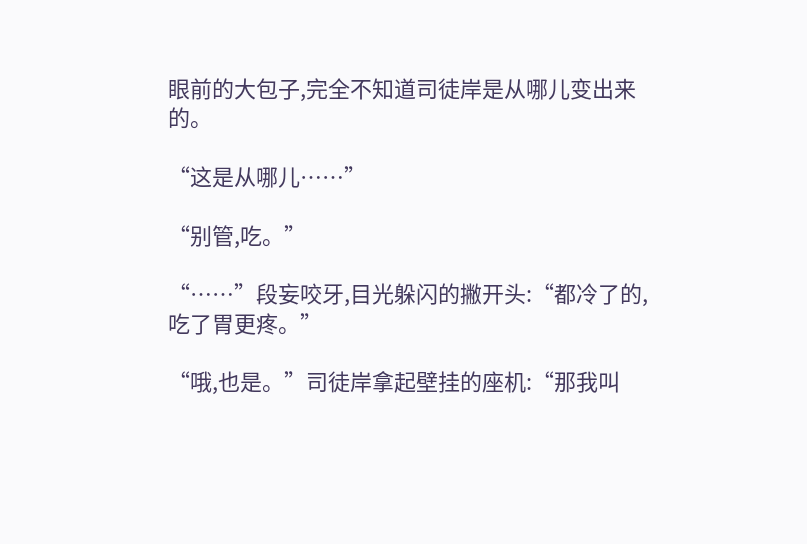眼前的大包子,完全不知道司徒岸是从哪儿变出来的。

“这是从哪儿……”

“别管,吃。”

“……”段妄咬牙,目光躲闪的撇开头:“都冷了的,吃了胃更疼。”

“哦,也是。”司徒岸拿起壁挂的座机:“那我叫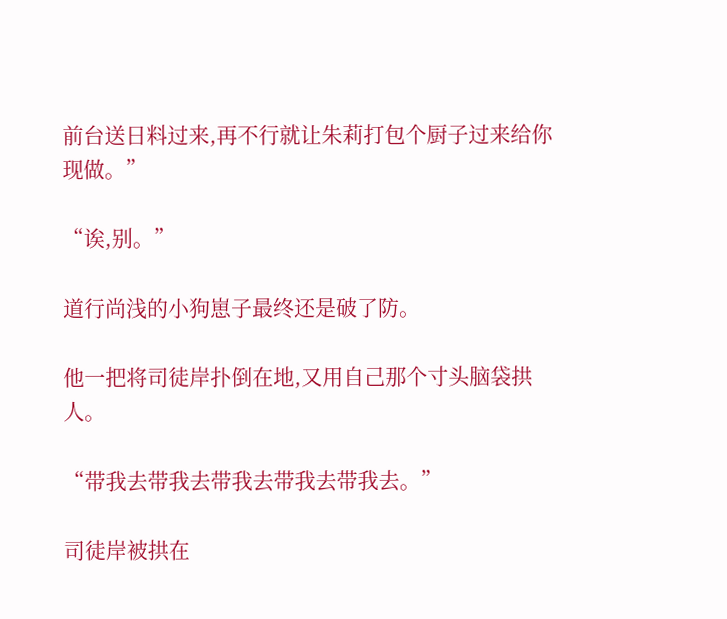前台送日料过来,再不行就让朱莉打包个厨子过来给你现做。”

“诶,别。”

道行尚浅的小狗崽子最终还是破了防。

他一把将司徒岸扑倒在地,又用自己那个寸头脑袋拱人。

“带我去带我去带我去带我去带我去。”

司徒岸被拱在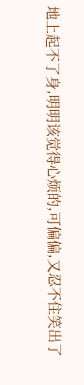地上起不了身,明明该觉得心烦的,可偏偏,又忍不住笑出了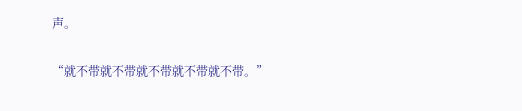声。

“就不带就不带就不带就不带就不带。”